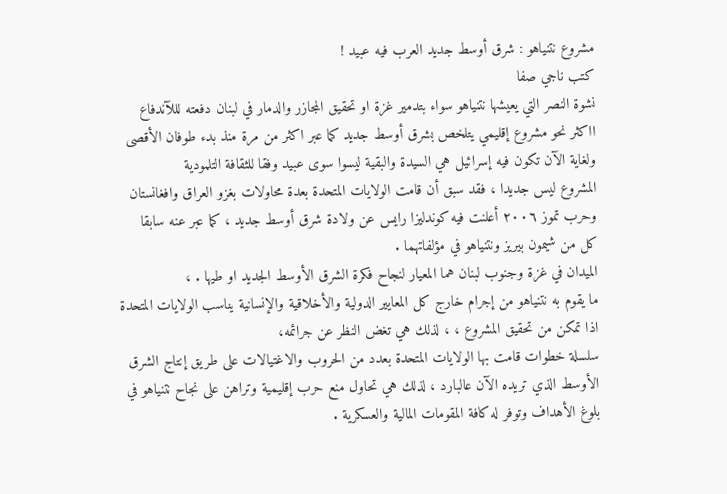مشروع نتنياهو : شرق أوسط جديد العرب فيه عبيد !
كتب ناجي صفا
نشوة النصر التي يعيشها نتنياهو سواء بتدمير غزة او تحقيق المجازر والدمار في لبنان دفعته لللآندفاع ااكثر نحو مشروع إقليمي يتلخص بشرق أوسط جديد كما عبر اكثر من مرة منذ بدء طوفان الأقصى ولغاية الآن تكون فيه إسرائيل هي السيدة والبقية ليسوا سوى عبيد وفقا للثقافة التلمودية
المشروع ليس جديدا ، فقد سبق أن قامت الولايات المتحدة بعدة محاولات بغزو العراق وافغانستان وحرب تموز ٢٠٠٦ أعلنت فيه كوندليزا رايس عن ولادة شرق أوسط جديد ، كما عبر عنه سابقا كل من شيمون بيريز ونتنياهو في مؤلفاتهما .
الميدان في غزة وجنوب لبنان هما المعيار لنجاح فكرة الشرق الأوسط الجديد او طيها . ،
ما يقوم به نتنياهو من إجرام خارج كل المعايير الدولية والأخلاقية والإنسانية يناسب الولايات المتحدة اذا تمكن من تحقيق المشروع ، ، لذلك هي تغض النظر عن جرائمه،
سلسلة خطوات قامت بها الولايات المتحدة بعدد من الحروب والاغتيالات على طريق إنتاج الشرق الأوسط الذي تريده الآن عالبارد ، لذلك هي تحاول منع حرب إقليمية وتراهن على نجاح نتنياهو في بلوغ الأهداف وتوفر له كافة المقومات المالية والعسكرية .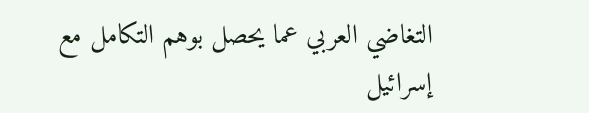التغاضي العربي عما يحصل بوهم التكامل مع إسرائيل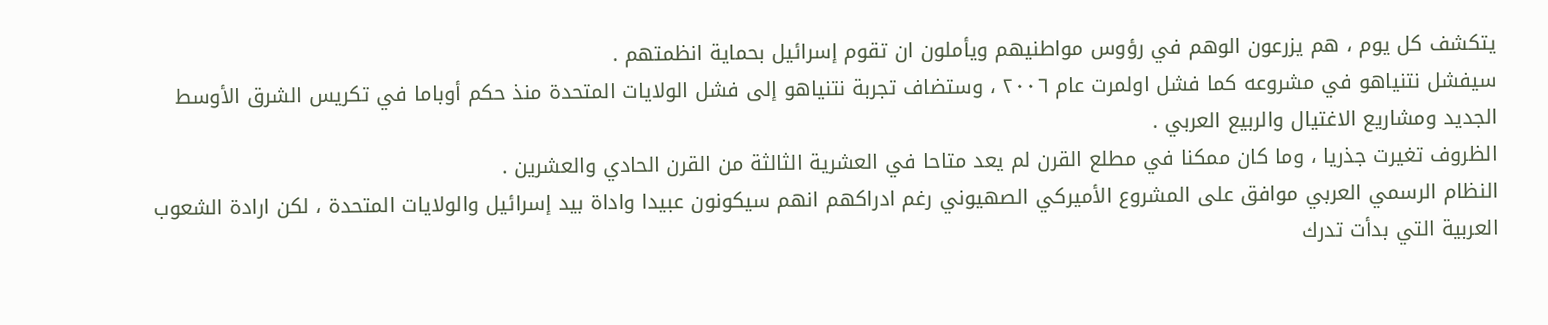يتكشف كل يوم ، هم يزرعون الوهم في رؤوس مواطنيهم ويأملون ان تقوم إسرائيل بحماية انظمتهم .
سيفشل نتنياهو في مشروعه كما فشل اولمرت عام ٢٠٠٦ ، وستضاف تجربة نتنياهو إلى فشل الولايات المتحدة منذ حكم أوباما في تكريس الشرق الأوسط الجديد ومشاريع الاغتيال والربيع العربي .
الظروف تغيرت جذريا ، وما كان ممكنا في مطلع القرن لم يعد متاحا في العشرية الثالثة من القرن الحادي والعشرين .
النظام الرسمي العربي موافق على المشروع الأميركي الصهيوني رغم ادراكهم انهم سيكونون عبيدا واداة بيد إسرائيل والولايات المتحدة ، لكن ارادة الشعوب العربية التي بدأت تدرك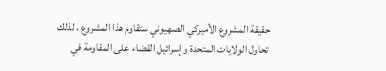حقيقة المشروع الأميركي الصهيوني ستقاوم هذا المشروع ، لذلك تحاول الولايات المتحدة وإسرائيل القضاء على المقاومة في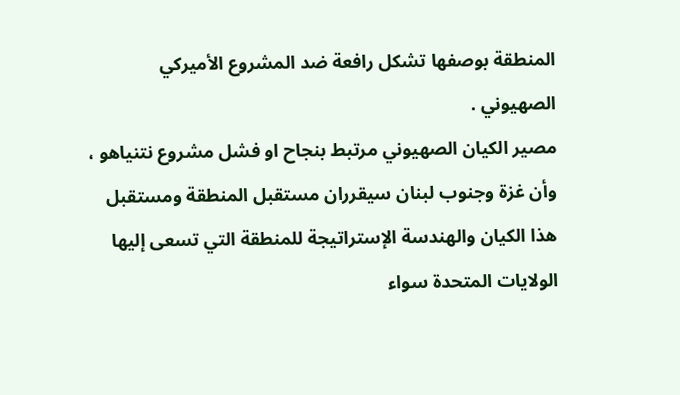المنطقة بوصفها تشكل رافعة ضد المشروع الأميركي الصهيوني .
مصير الكيان الصهيوني مرتبط بنجاح او فشل مشروع نتنياهو ، وأن غزة وجنوب لبنان سيقرران مستقبل المنطقة ومستقبل هذا الكيان والهندسة الإستراتيجة للمنطقة التي تسعى إليها الولايات المتحدة سواء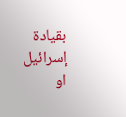بقيادة إسرائيل او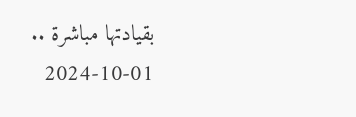بقيادتها مباشرة ..
2024-10-01